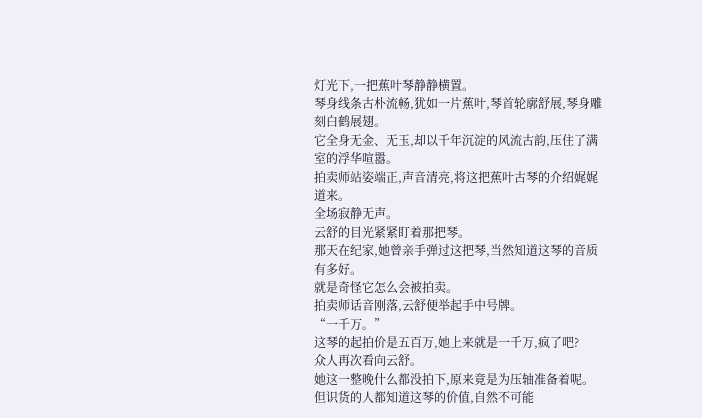灯光下,一把蕉叶琴静静横置。
琴身线条古朴流畅,犹如一片蕉叶,琴首轮廓舒展,琴身雕刻白鹤展翅。
它全身无金、无玉,却以千年沉淀的风流古韵,压住了满室的浮华喧嚣。
拍卖师站姿端正,声音清亮,将这把蕉叶古琴的介绍娓娓道来。
全场寂静无声。
云舒的目光紧紧盯着那把琴。
那天在纪家,她曾亲手弹过这把琴,当然知道这琴的音质有多好。
就是奇怪它怎么会被拍卖。
拍卖师话音刚落,云舒便举起手中号牌。
“一千万。”
这琴的起拍价是五百万,她上来就是一千万,疯了吧?
众人再次看向云舒。
她这一整晚什么都没拍下,原来竟是为压轴准备着呢。
但识货的人都知道这琴的价值,自然不可能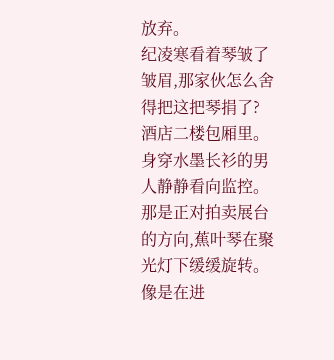放弃。
纪凌寒看着琴皱了皱眉,那家伙怎么舍得把这把琴捐了?
酒店二楼包厢里。
身穿水墨长衫的男人静静看向监控。
那是正对拍卖展台的方向,蕉叶琴在聚光灯下缓缓旋转。
像是在进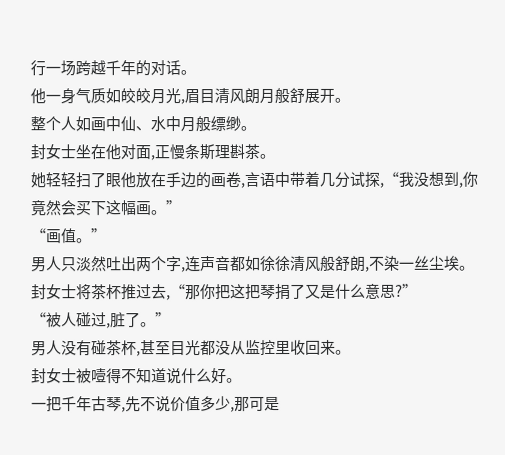行一场跨越千年的对话。
他一身气质如皎皎月光,眉目清风朗月般舒展开。
整个人如画中仙、水中月般缥缈。
封女士坐在他对面,正慢条斯理斟茶。
她轻轻扫了眼他放在手边的画卷,言语中带着几分试探,“我没想到,你竟然会买下这幅画。”
“画值。”
男人只淡然吐出两个字,连声音都如徐徐清风般舒朗,不染一丝尘埃。
封女士将茶杯推过去,“那你把这把琴捐了又是什么意思?”
“被人碰过,脏了。”
男人没有碰茶杯,甚至目光都没从监控里收回来。
封女士被噎得不知道说什么好。
一把千年古琴,先不说价值多少,那可是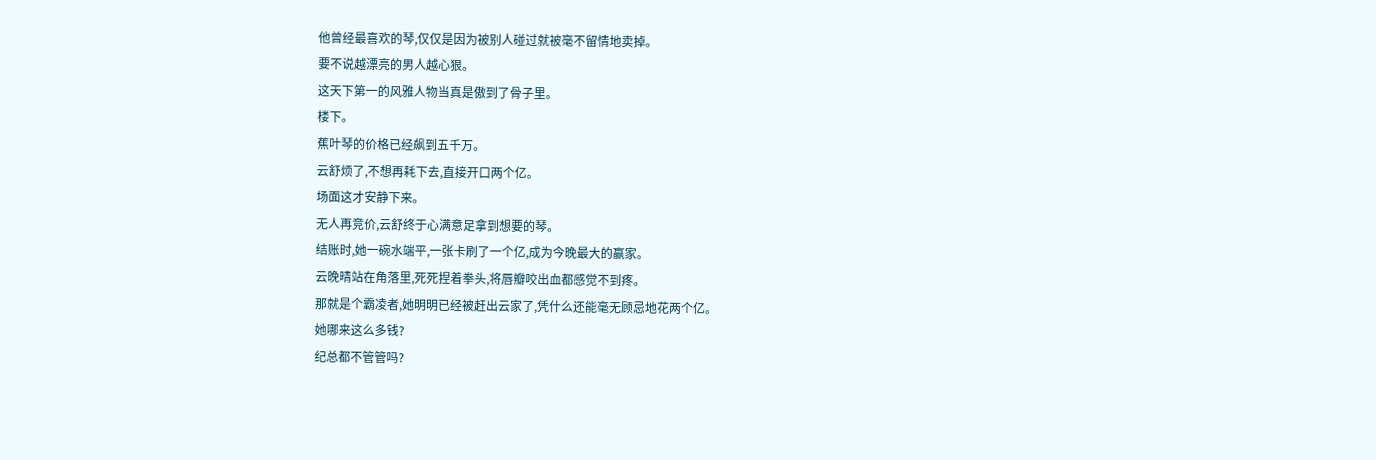他曾经最喜欢的琴,仅仅是因为被别人碰过就被毫不留情地卖掉。
要不说越漂亮的男人越心狠。
这天下第一的风雅人物当真是傲到了骨子里。
楼下。
蕉叶琴的价格已经飙到五千万。
云舒烦了,不想再耗下去,直接开口两个亿。
场面这才安静下来。
无人再竞价,云舒终于心满意足拿到想要的琴。
结账时,她一碗水端平,一张卡刷了一个亿,成为今晚最大的赢家。
云晚晴站在角落里,死死捏着拳头,将唇瓣咬出血都感觉不到疼。
那就是个霸凌者,她明明已经被赶出云家了,凭什么还能毫无顾忌地花两个亿。
她哪来这么多钱?
纪总都不管管吗?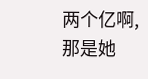两个亿啊,那是她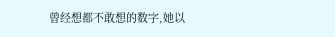曾经想都不敢想的数字,她以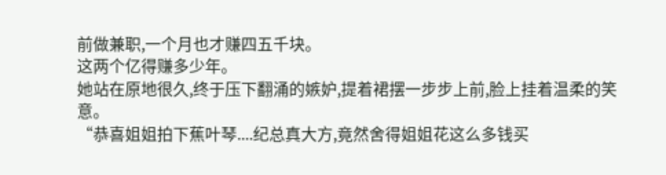前做兼职,一个月也才赚四五千块。
这两个亿得赚多少年。
她站在原地很久,终于压下翻涌的嫉妒,提着裙摆一步步上前,脸上挂着温柔的笑意。
“恭喜姐姐拍下蕉叶琴....纪总真大方,竟然舍得姐姐花这么多钱买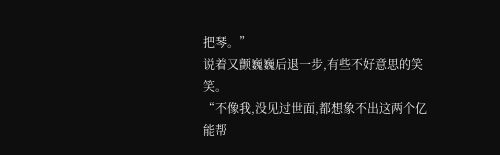把琴。”
说着又颤巍巍后退一步,有些不好意思的笑笑。
“不像我,没见过世面,都想象不出这两个亿能帮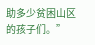助多少贫困山区的孩子们。”